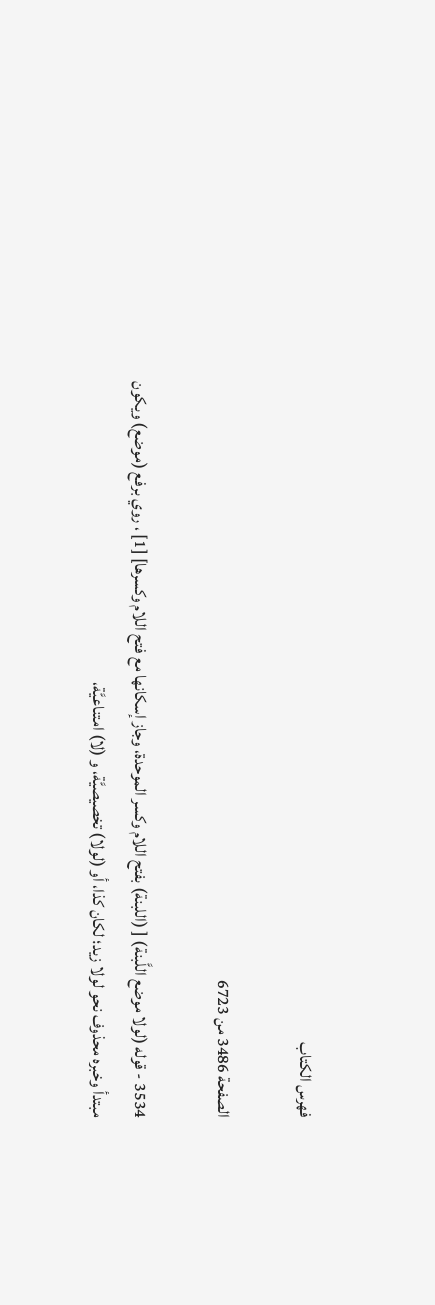فهرس الكتاب

الصفحة 3486 من 6723

3534 - قوله (لولا موضع اللَّبنة) [ (اللبنة) بفتح اللام وكسر الموحدة، وجاز إسكانها مع فتح اللام وكسرها] [1] ، روي برفع (موضع) ويكون مبتدأ وخبره محذوف نحو لولا زيد؛ لكان كذا، أو (لولا) تخصيصيَّة، و (لا) امتناعيَّة،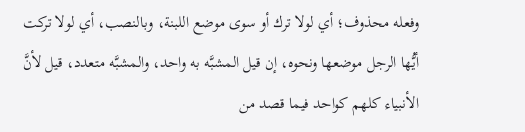وفعله محذوف؛ أي لولا ترك أو سوى موضع اللبنة، وبالنصب، أي لولا تركت أيُّها الرجل موضعها ونحوه، إن قيل المشبَّه به واحد، والمشبَّه متعدد، قيل لأنَّ الأنبياء كلهم كواحد فيما قصد من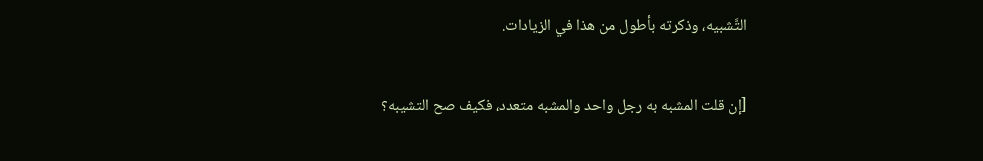التَّشبيه، وذكرته بأطول من هذا في الزيادات.

[إن قلت المشبه به رجل واحد والمشبه متعدد، فكيف صح التشيبه؟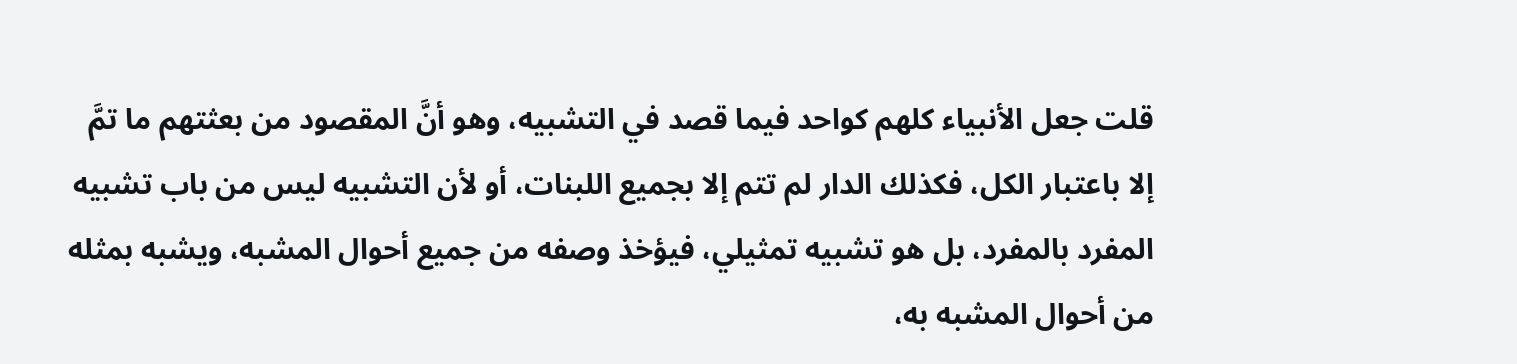قلت جعل الأنبياء كلهم كواحد فيما قصد في التشبيه، وهو أنَّ المقصود من بعثتهم ما تمَّ إلا باعتبار الكل، فكذلك الدار لم تتم إلا بجميع اللبنات، أو لأن التشبيه ليس من باب تشبيه المفرد بالمفرد، بل هو تشبيه تمثيلي، فيؤخذ وصفه من جميع أحوال المشبه، ويشبه بمثله من أحوال المشبه به،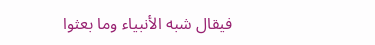فيقال شبه الأنبياء وما بعثوا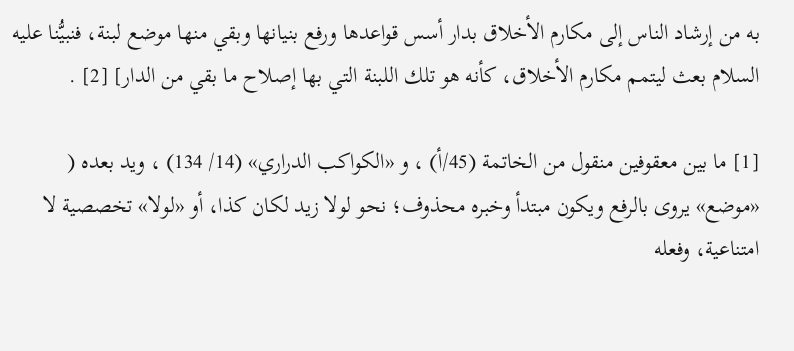به من إرشاد الناس إلى مكارم الأخلاق بدار أسس قواعدها ورفع بنيانها وبقي منها موضع لبنة، فنبيُّنا عليه السلام بعث ليتمم مكارم الأخلاق، كأنه هو تلك اللبنة التي بها إصلاح ما بقي من الدار] [2] .

[1] ما بين معقوفين منقول من الخاتمة (45/أ) ، و «الكواكب الدراري» (14/ 134) ، ويد بعده ( «موضع» يروى بالرفع ويكون مبتدأ وخبره محذوف؛ نحو لولا زيد لكان كذا، أو «لولا» تخصصية لا امتناعية، وفعله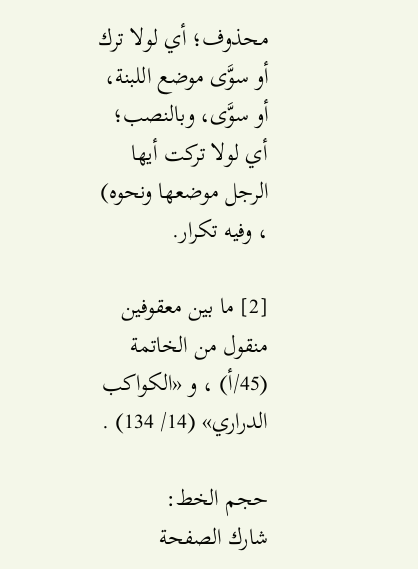محذوف؛ أي لولا ترك أو سوَّى موضع اللبنة، أو سوَّى، وبالنصب؛ أي لولا تركت أيها الرجل موضعها ونحوه) ، وفيه تكرار.

[2] ما بين معقوفين منقول من الخاتمة (45/أ) ، و «الكواكب الدراري» (14/ 134) .

حجم الخط:
شارك الصفحة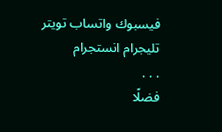فيسبوك واتساب تويتر تليجرام انستجرام
. . .
فضلًا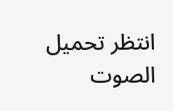انتظر تحميل الصوت